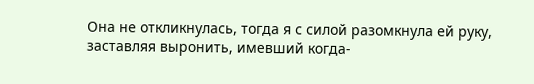Она не откликнулась, тогда я с силой разомкнула ей руку, заставляя выронить, имевший когда-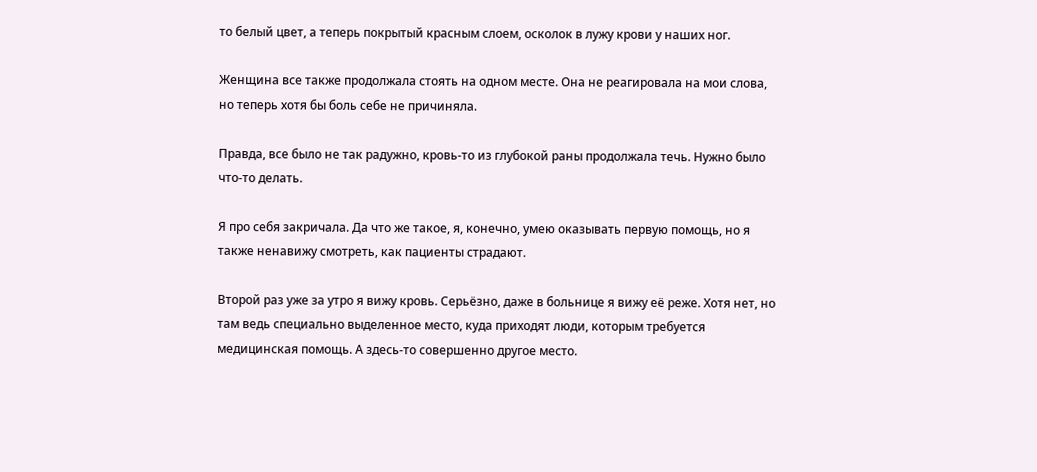то белый цвет, а теперь покрытый красным слоем, осколок в лужу крови у наших ног.

Женщина все также продолжала стоять на одном месте. Она не реагировала на мои слова, но теперь хотя бы боль себе не причиняла.

Правда, все было не так радужно, кровь-то из глубокой раны продолжала течь. Нужно было что-то делать.

Я про себя закричала. Да что же такое, я, конечно, умею оказывать первую помощь, но я также ненавижу смотреть, как пациенты страдают.

Второй раз уже за утро я вижу кровь. Серьёзно, даже в больнице я вижу её реже. Хотя нет, но там ведь специально выделенное место, куда приходят люди, которым требуется медицинская помощь. А здесь-то совершенно другое место.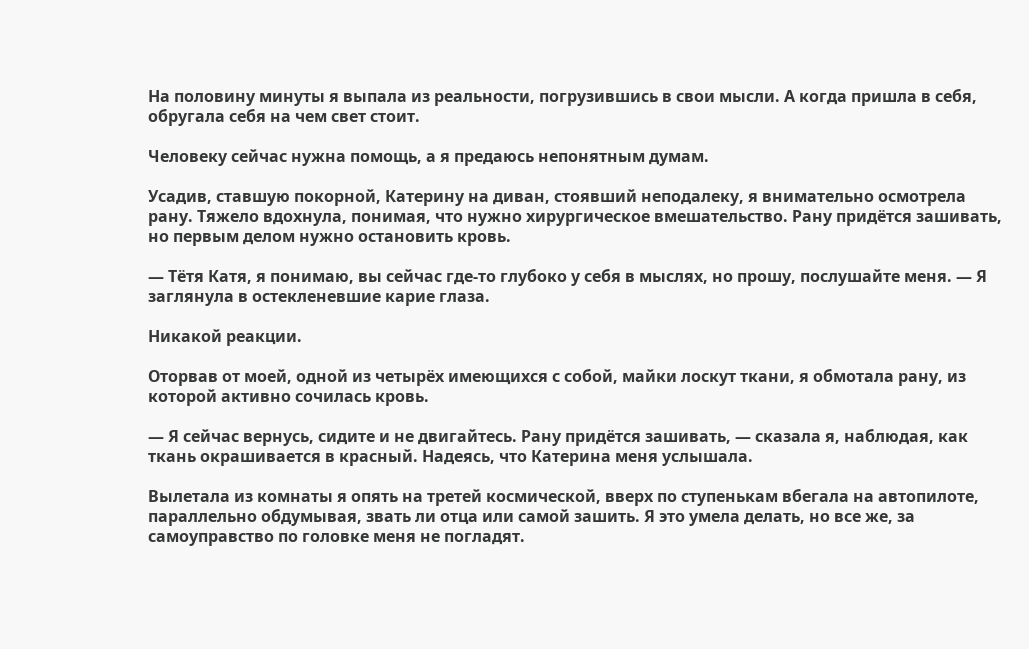На половину минуты я выпала из реальности, погрузившись в свои мысли. А когда пришла в себя, обругала себя на чем свет стоит.

Человеку сейчас нужна помощь, а я предаюсь непонятным думам.

Усадив, ставшую покорной, Катерину на диван, стоявший неподалеку, я внимательно осмотрела рану. Тяжело вдохнула, понимая, что нужно хирургическое вмешательство. Рану придётся зашивать, но первым делом нужно остановить кровь.

— Тётя Катя, я понимаю, вы сейчас где-то глубоко у себя в мыслях, но прошу, послушайте меня. — Я заглянула в остекленевшие карие глаза.

Никакой реакции.

Оторвав от моей, одной из четырёх имеющихся с собой, майки лоскут ткани, я обмотала рану, из которой активно сочилась кровь.

— Я сейчас вернусь, сидите и не двигайтесь. Рану придётся зашивать, — сказала я, наблюдая, как ткань окрашивается в красный. Надеясь, что Катерина меня услышала.

Вылетала из комнаты я опять на третей космической, вверх по ступенькам вбегала на автопилоте, параллельно обдумывая, звать ли отца или самой зашить. Я это умела делать, но все же, за самоуправство по головке меня не погладят.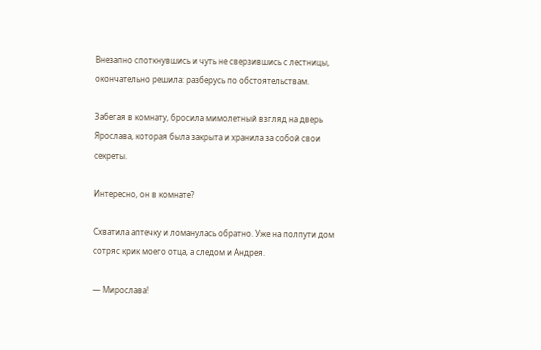Внезапно споткнувшись и чуть не сверзившись с лестницы, окончательно решила: разберусь по обстоятельствам.

Забегая в комнату, бросила мимолетный взгляд на дверь Ярослава, которая была закрыта и хранила за собой свои секреты.

Интересно, он в комнате?

Схватила аптечку и ломанулась обратно. Уже на полпути дом сотряс крик моего отца, а следом и Андрея.

— Мирослава!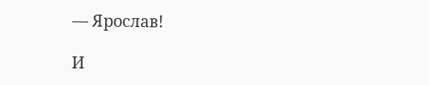— Ярослав!

И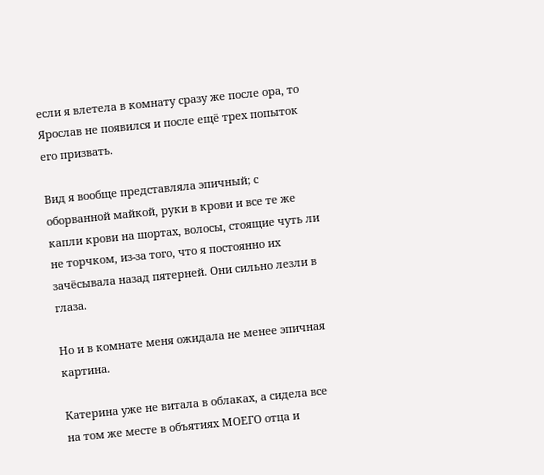если я влетела в комнату сразу же после ора, то Ярослав не появился и после ещё трех попыток его призвать.

Вид я вообще представляла эпичный; с оборванной майкой, руки в крови и все те же капли крови на шортах, волосы, стоящие чуть ли не торчком, из-за того, что я постоянно их зачёсывала назад пятерней. Они сильно лезли в глаза.

Но и в комнате меня ожидала не менее эпичная картина.

Катерина уже не витала в облаках, а сидела все на том же месте в объятиях МОЕГО отца и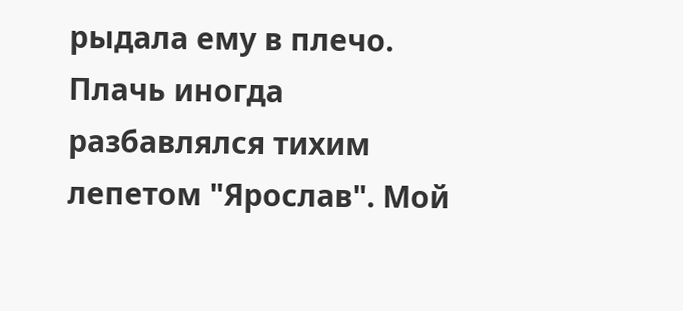рыдала ему в плечо. Плачь иногда разбавлялся тихим лепетом "Ярослав". Мой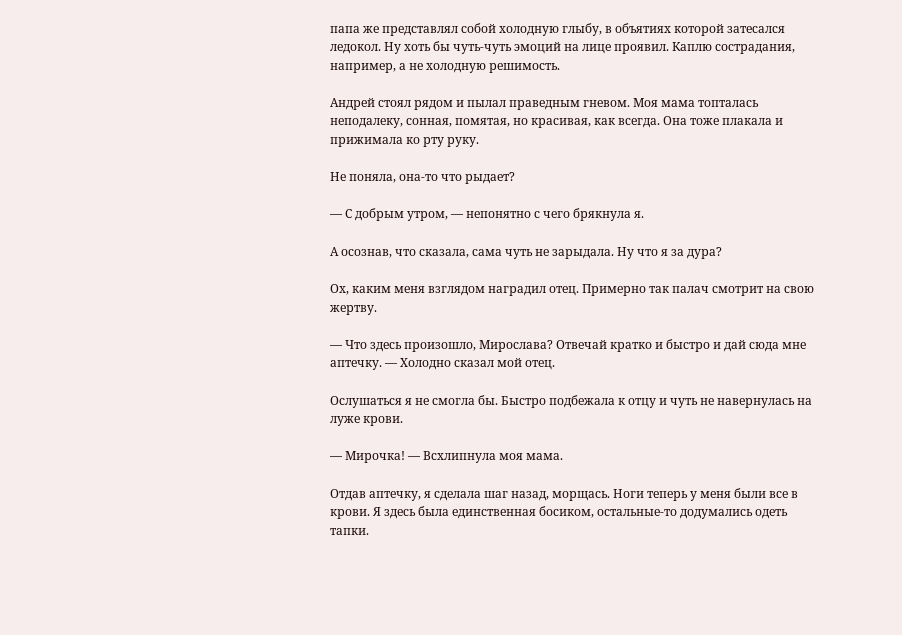папа же представлял собой холодную глыбу, в объятиях которой затесался ледокол. Ну хоть бы чуть-чуть эмоций на лице проявил. Каплю сострадания, например, а не холодную решимость.

Андрей стоял рядом и пылал праведным гневом. Моя мама топталась неподалеку, сонная, помятая, но красивая, как всегда. Она тоже плакала и прижимала ко рту руку.

Не поняла, она-то что рыдает?

— С добрым утром, — непонятно с чего брякнула я.

А осознав, что сказала, сама чуть не зарыдала. Ну что я за дура?

Ох, каким меня взглядом наградил отец. Примерно так палач смотрит на свою жертву.

— Что здесь произошло, Мирослава? Отвечай кратко и быстро и дай сюда мне аптечку. — Холодно сказал мой отец.

Ослушаться я не смогла бы. Быстро подбежала к отцу и чуть не навернулась на луже крови.

— Мирочка! — Всхлипнула моя мама.

Отдав аптечку, я сделала шаг назад, морщась. Ноги теперь у меня были все в крови. Я здесь была единственная босиком, остальные-то додумались одеть тапки.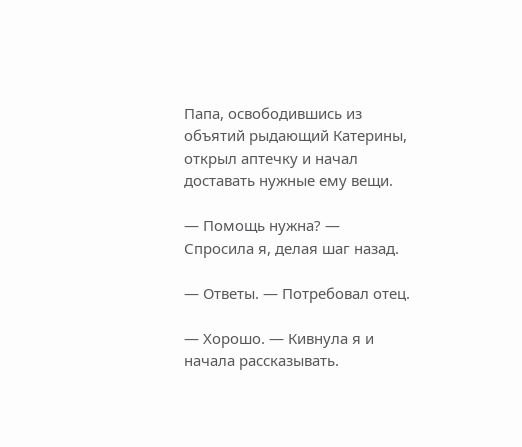Папа, освободившись из объятий рыдающий Катерины, открыл аптечку и начал доставать нужные ему вещи.

— Помощь нужна? — Спросила я, делая шаг назад.

— Ответы. — Потребовал отец.

— Хорошо. — Кивнула я и начала рассказывать.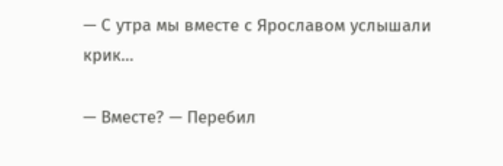— С утра мы вместе с Ярославом услышали крик…

— Вместе? — Перебил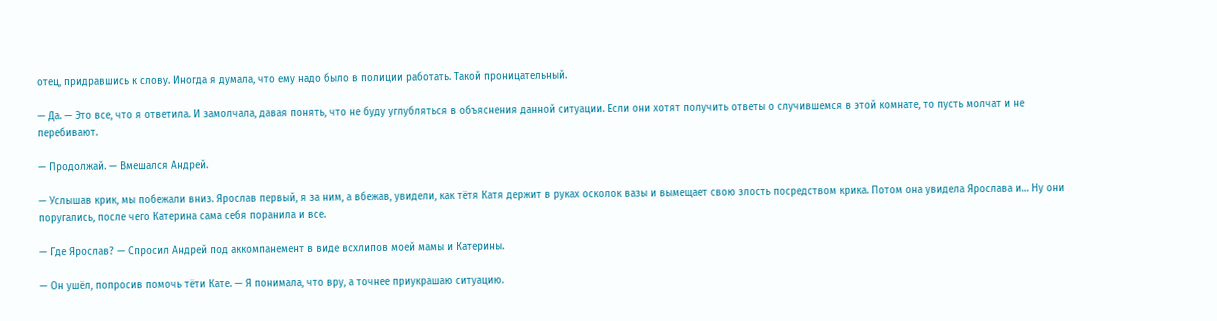отец, придравшись к слову. Иногда я думала, что ему надо было в полиции работать. Такой проницательный.

— Да. — Это все, что я ответила. И замолчала, давая понять, что не буду углубляться в объяснения данной ситуации. Если они хотят получить ответы о случившемся в этой комнате, то пусть молчат и не перебивают.

— Продолжай. — Вмешался Андрей.

— Услышав крик, мы побежали вниз. Ярослав первый, я за ним, а вбежав, увидели, как тётя Катя держит в руках осколок вазы и вымещает свою злость посредством крика. Потом она увидела Ярослава и… Ну они поругались, после чего Катерина сама себя поранила и все.

— Где Ярослав? — Спросил Андрей под аккомпанемент в виде всхлипов моей мамы и Катерины.

— Он ушёл, попросив помочь тёти Кате. — Я понимала, что вру, а точнее приукрашаю ситуацию.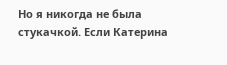Но я никогда не была стукачкой. Если Катерина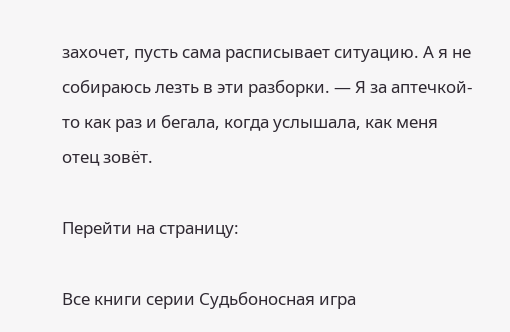захочет, пусть сама расписывает ситуацию. А я не собираюсь лезть в эти разборки. — Я за аптечкой-то как раз и бегала, когда услышала, как меня отец зовёт.

Перейти на страницу:

Все книги серии Судьбоносная игра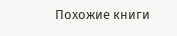Похожие книги